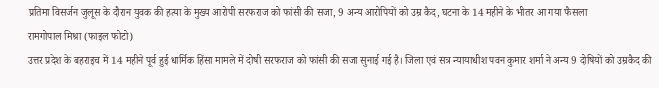प्रतिमा विसर्जन जुलूस के दौरान युवक की हत्या के मुख्य आरोपी सरफराज को फांसी की सजा, 9 अन्य आरोपियों को उम्र कैद, घटना के 14 महीने के भीतर आ गया फैसला
रामगोपाल मिश्रा (फाइल फोटो)
उत्तर प्रदेश के बहराइच में 14 महीने पूर्व हुई धार्मिक हिंसा मामले में दोषी सरफराज को फांसी की सजा सुनाई गई है। जिला एवं सत्र न्यायाधीश पवन कुमार शर्मा ने अन्य 9 दोषियों को उम्रकैद की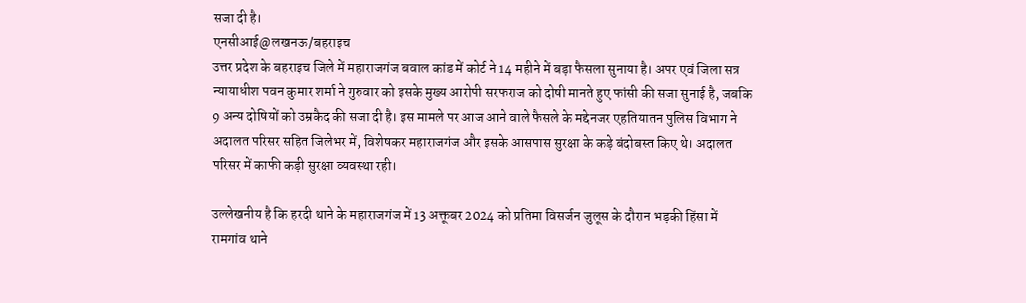सजा दी है।
एनसीआई@लखनऊ/बहराइच
उत्तर प्रदेश के बहराइच जिले में महाराजगंज बवाल कांड में कोर्ट ने 14 महीने में बड़ा फैसला सुनाया है। अपर एवं जिला सत्र न्यायाधीश पवन कुमार शर्मा ने गुरुवार को इसके मुख्य आरोपी सरफराज को दोषी मानते हुए फांसी की सजा सुनाई है, जबकि 9 अन्य दोषियों को उम्रकैद की सजा दी है। इस मामले पर आज आने वाले फैसले के मद्देनजर एहतियातन पुलिस विभाग ने अदालत परिसर सहित जिलेभर में, विशेषकर महाराजगंज और इसके आसपास सुरक्षा के कड़े बंदोबस्त किए थे। अदालत परिसर में काफी कड़ी सुरक्षा व्यवस्था रही।

उल्लेखनीय है कि हरदी थाने के महाराजगंज में 13 अक्तूबर 2024 को प्रतिमा विसर्जन जुलूस के दौरान भड़की हिंसा में रामगांव थाने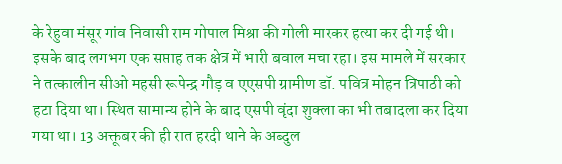के रेहुवा मंसूर गांव निवासी राम गोपाल मिश्रा की गोली मारकर हत्या कर दी गई थी। इसके बाद लगभग एक सप्ताह तक क्षेत्र में भारी बवाल मचा रहा। इस मामले में सरकार ने तत्कालीन सीओ महसी रूपेन्द्र गौड़ व एएसपी ग्रामीण डॉ. पवित्र मोहन त्रिपाठी को हटा दिया था। स्थित सामान्य होने के बाद एसपी वृंदा शुक्ला का भी तबादला कर दिया गया था। 13 अक्तूबर की ही रात हरदी थाने के अब्दुल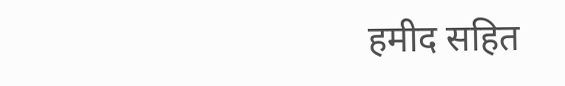हमीद सहित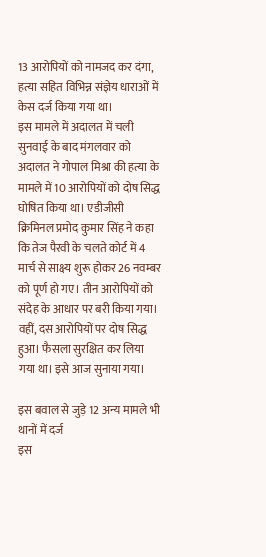13 आरोपियों को नामजद कर दंगा, हत्या सहित विभिन्न संज्ञेय धाराओं में केस दर्ज किया गया था।
इस मामले में अदालत में चली सुनवाई के बाद मंगलवार को अदालत ने गोपाल मिश्रा की हत्या के मामले में 10 आरोपियों को दोष सिद्ध घोषित किया था। एडीजीसी क्रिमिनल प्रमोद कुमार सिंह ने कहा कि तेज पैरवी के चलते कोर्ट में 4 मार्च से साक्ष्य शुरू होकर 26 नवम्बर को पूर्ण हो गए। तीन आरोपियों को संदेह के आधार पर बरी किया गया। वहीं, दस आरोपियों पर दोष सिद्ध हुआ। फैसला सुरक्षित कर लिया गया था। इसे आज सुनाया गया।

इस बवाल से जुड़े 12 अन्य मामले भी थानों में दर्ज
इस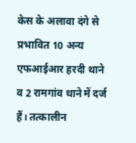केस के अलावा दंगे से प्रभावित 10 अन्य एफआईआर हरदी थाने व 2 रामगांव थाने में दर्ज हैं। तत्कालीन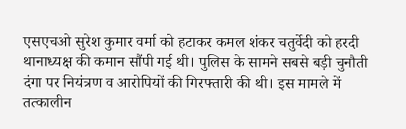एसएचओ सुरेश कुमार वर्मा को हटाकर कमल शंकर चतुर्वेदी को हरदी थानाध्यक्ष की कमान सौंपी गई थी। पुलिस के सामने सबसे बड़ी चुनौती दंगा पर नियंत्रण व आरोपियों की गिरफ्तारी की थी। इस मामले में तत्कालीन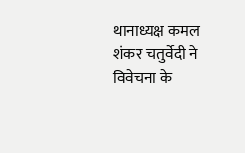थानाध्यक्ष कमल शंकर चतुर्वेदी ने विवेचना के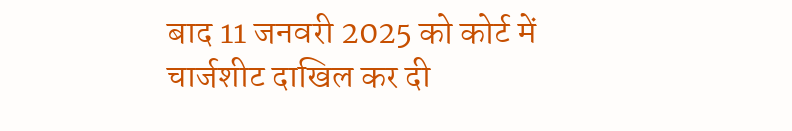बाद 11 जनवरी 2025 को कोर्ट में चार्जशीट दाखिल कर दी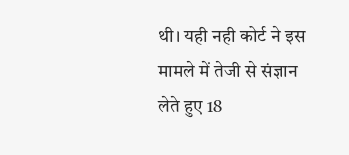थी। यही नही कोर्ट ने इस मामले में तेजी से संज्ञान लेते हुए 18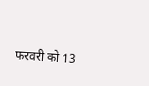फरवरी को 13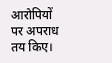आरोपियों पर अपराध तय किए।